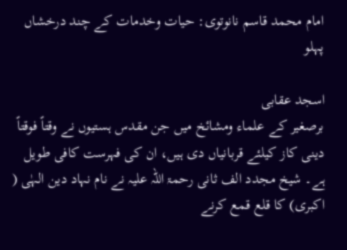امام محمد قاسم نانوتوی: حیات وخدمات کے چند درخشاں پہلو

اسجد عقابی
برصغیر کے علماء ومشائخ میں جن مقدس ہستیوں نے وقتاً فوقتاً دینی کاز کیلئے قربانیاں دی ہیں، ان کی فہرست کافی طویل ہے۔ شیخ مجدد الف ثانی رحمۃ اللہ علیہ نے نام نہاد دین الہٰی ( اکبری) کا قلع قمع کرنے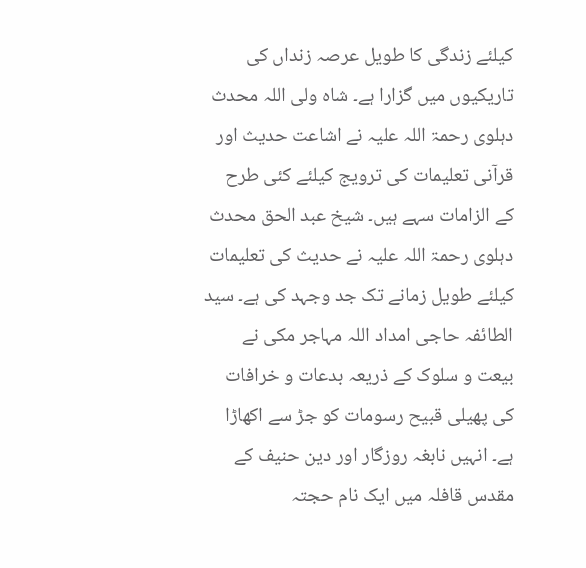کیلئے زندگی کا طویل عرصہ زنداں کی تاریکیوں میں گزارا ہے۔ شاہ ولی اللہ محدث دہلوی رحمۃ اللہ علیہ نے اشاعت حدیث اور قرآنی تعلیمات کی ترویج کیلئے کئی طرح کے الزامات سہے ہیں۔ شیخ عبد الحق محدث دہلوی رحمۃ اللہ علیہ نے حدیث کی تعلیمات کیلئے طویل زمانے تک جد وجہد کی ہے۔ سید الطائفہ حاجی امداد اللہ مہاجر مکی نے بیعت و سلوک کے ذریعہ بدعات و خرافات کی پھیلی قبیح رسومات کو جڑ سے اکھاڑا ہے۔ انہیں نابغہ روزگار اور دین حنیف کے مقدس قافلہ میں ایک نام حجتہ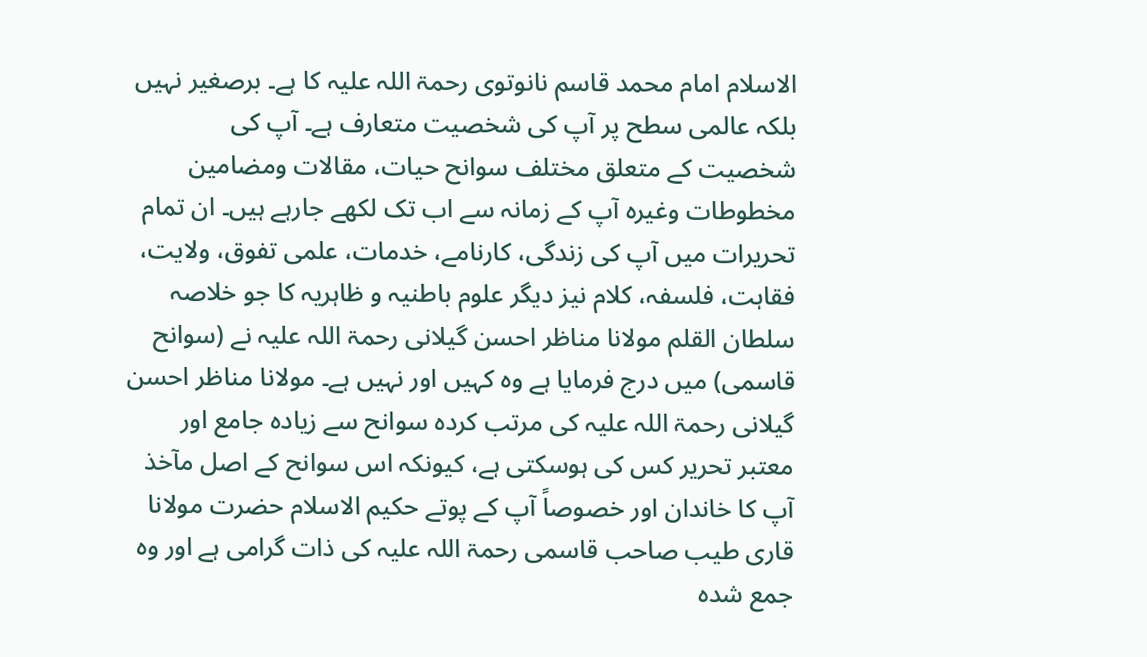الاسلام امام محمد قاسم نانوتوی رحمۃ اللہ علیہ کا ہے۔ برصغیر نہیں بلکہ عالمی سطح پر آپ کی شخصیت متعارف ہے۔ آپ کی شخصیت کے متعلق مختلف سوانح حیات، مقالات ومضامین مخطوطات وغیرہ آپ کے زمانہ سے اب تک لکھے جارہے ہیں۔ ان تمام تحریرات میں آپ کی زندگی، کارنامے، خدمات، علمی تفوق، ولایت، فقاہت، فلسفہ، کلام نیز دیگر علوم باطنیہ و ظاہریہ کا جو خلاصہ سلطان القلم مولانا مناظر احسن گیلانی رحمۃ اللہ علیہ نے (سوانح قاسمی) میں درج فرمایا ہے وہ کہیں اور نہیں ہے۔ مولانا مناظر احسن گیلانی رحمۃ اللہ علیہ کی مرتب کردہ سوانح سے زیادہ جامع اور معتبر تحریر کس کی ہوسکتی ہے، کیونکہ اس سوانح کے اصل مآخذ آپ کا خاندان اور خصوصاً آپ کے پوتے حکیم الاسلام حضرت مولانا قاری طیب صاحب قاسمی رحمۃ اللہ علیہ کی ذات گرامی ہے اور وہ جمع شدہ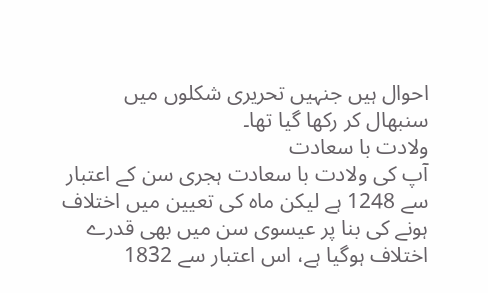احوال ہیں جنہیں تحریری شکلوں میں سنبھال کر رکھا گیا تھا۔
ولادت با سعادت
آپ کی ولادت با سعادت ہجری سن کے اعتبار سے 1248 ہے لیکن ماہ کی تعیین میں اختلاف ہونے کی بنا پر عیسوی سن میں بھی قدرے اختلاف ہوگیا ہے، اس اعتبار سے 1832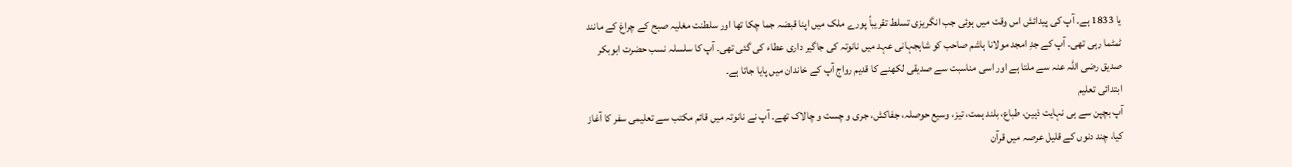یا 1833 ہے۔ آپ کی پیدائش اس وقت میں ہوئی جب انگریزی تسلط تقریباً پورے ملک میں اپنا قبضہ جما چکا تھا اور سلطنت مغلیہ صبح کے چراغ کے مانند ٹمٹما رہی تھی۔ آپ کے جدِ امجد مولانا ہاشم صاحب کو شاہجہانی عہد میں نانوتہ کی جاگیر داری عطاء کی گئی تھی۔ آپ کا سلسلہ نسب حضرت ابوبکر صدیق رضی اللہ عنہ سے ملتا ہے اور اسی مناسبت سے صدیقی لکھنے کا قدیم رواج آپ کے خاندان میں پایا جاتا ہے۔
ابتدائی تعلیم
آپ بچپن سے ہی نہایت ذہین، طباع، بلند ہمت، تیز، وسیع حوصلہ، جفاکش، جری و چست و چالاک تھے۔ آپ نے نانوتہ میں قائم مکتب سے تعلیمی سفر کا آغاز کیا، چند دنوں کے قلیل عرصہ میں قرآن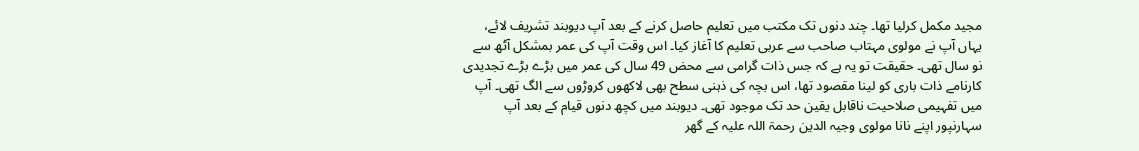مجید مکمل کرلیا تھا۔ چند دنوں تک مکتب میں تعلیم حاصل کرنے کے بعد آپ دیوبند تشریف لائے، یہاں آپ نے مولوی مہتاب صاحب سے عربی تعلیم کا آغاز کیا۔ اس وقت آپ کی عمر بمشکل آٹھ سے نو سال تھی۔ حقیقت تو یہ ہے کہ جس ذات گرامی سے محض 49 سال کی عمر میں بڑے بڑے تجدیدی کارنامے ذات باری کو لینا مقصود تھا، اس بچہ کی ذہنی سطح بھی لاکھوں کروڑوں سے الگ تھی۔ آپ میں تفہیمی صلاحیت ناقابل یقین حد تک موجود تھی۔ دیوبند میں کچھ دنوں قیام کے بعد آپ سہارنپور اپنے نانا مولوی وجیہ الدین رحمۃ اللہ علیہ کے گھر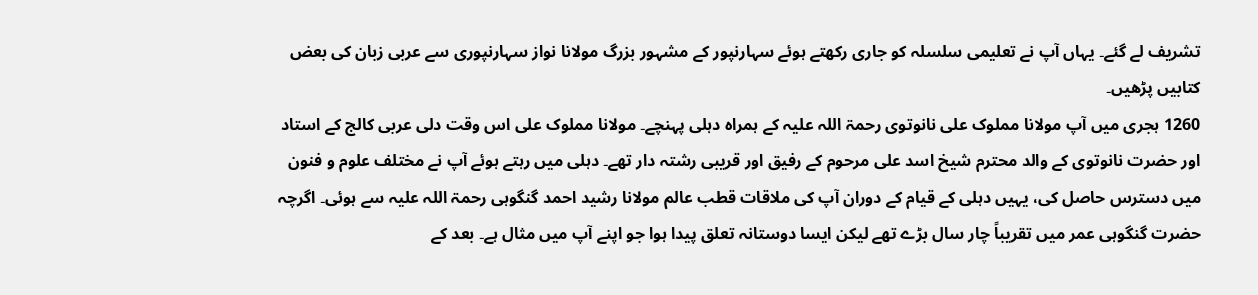تشریف لے گئے۔ یہاں آپ نے تعلیمی سلسلہ کو جاری رکھتے ہوئے سہارنپور کے مشہور بزرگ مولانا نواز سہارنپوری سے عربی زبان کی بعض کتابیں پڑھیں۔
1260 ہجری میں آپ مولانا مملوک علی نانوتوی رحمۃ اللہ علیہ کے ہمراہ دہلی پہنچے۔ مولانا مملوک علی اس وقت دلی عربی کالج کے استاد اور حضرت نانوتوی کے والد محترم شیخ اسد علی مرحوم کے رفیق اور قریبی رشتہ دار تھے۔ دہلی میں رہتے ہوئے آپ نے مختلف علوم و فنون میں دسترس حاصل کی، یہیں دہلی کے قیام کے دوران آپ کی ملاقات قطب عالم مولانا رشید احمد گنگوہی رحمۃ اللہ علیہ سے ہوئی۔ اگرچہ حضرت گنگوہی عمر میں تقریباً چار سال بڑے تھے لیکن ایسا دوستانہ تعلق پیدا ہوا جو اپنے آپ میں مثال ہے۔ بعد کے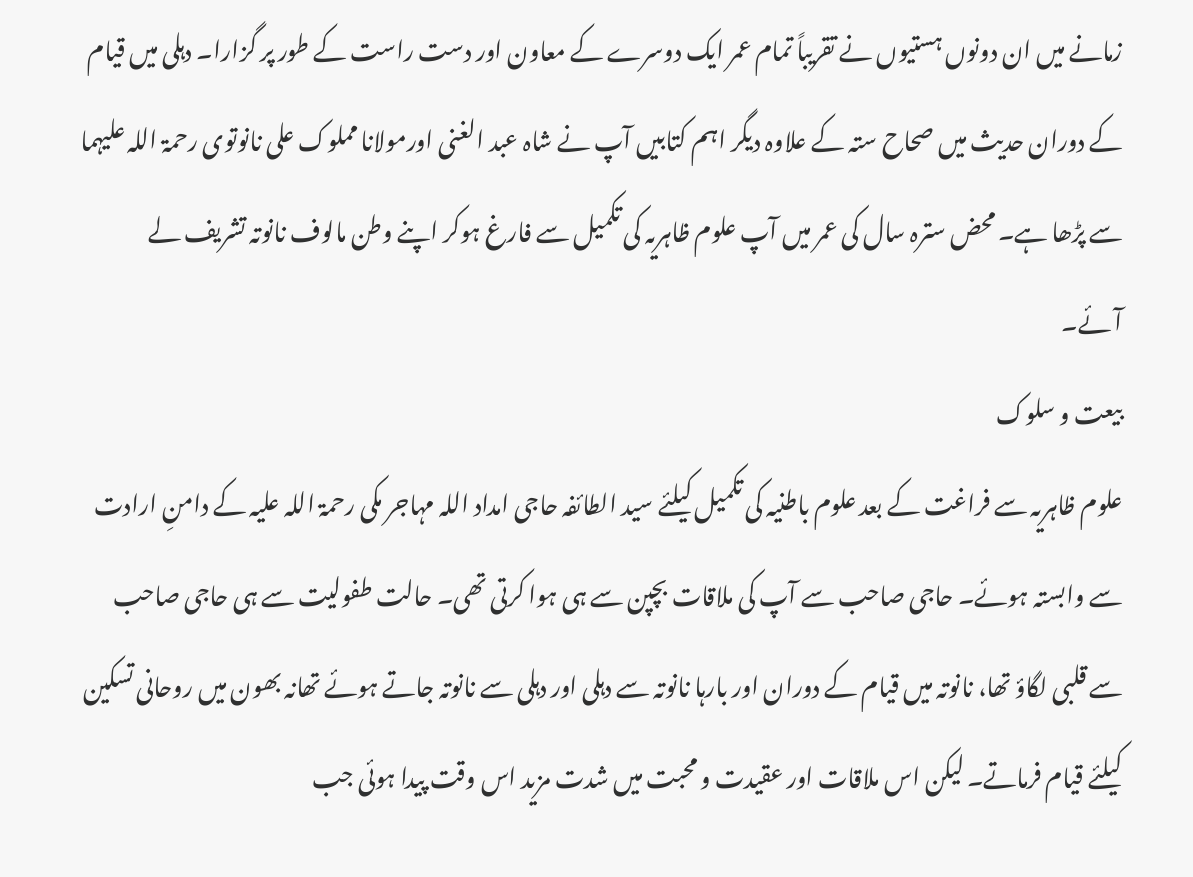زمانے میں ان دونوں ہستیوں نے تقریباً تمام عمر ایک دوسرے کے معاون اور دست راست کے طور پر گزارا۔ دہلی میں قیام کے دوران حدیث میں صحاح ستہ کے علاوہ دیگر اہم کتابیں آپ نے شاہ عبد الغنی اورمولانا مملوک علی نانوتوی رحمۃ اللہ علیہما سے پڑھا ہے۔ محض سترہ سال کی عمر میں آپ علوم ظاہریہ کی تکمیل سے فارغ ہوکر اپنے وطن مالوف نانوتہ تشریف لے آئے۔
بیعت و سلوک
علوم ظاہریہ سے فراغت کے بعد علوم باطنیہ کی تکمیل کیلئے سید الطائفہ حاجی امداد اللہ مہاجر مکی رحمۃ اللہ علیہ کے دامنِ ارادت سے وابستہ ہوئے۔ حاجی صاحب سے آپ کی ملاقات بچپن سے ہی ہوا کرتی تھی۔ حالت طفولیت سے ہی حاجی صاحب سے قلبی لگاؤ تھا، نانوتہ میں قیام کے دوران اور بارہا نانوتہ سے دہلی اور دہلی سے نانوتہ جاتے ہوئے تھانہ بھون میں روحانی تسکین کیلئے قیام فرماتے۔ لیکن اس ملاقات اور عقیدت و محبت میں شدت مزید اس وقت پیدا ہوئی جب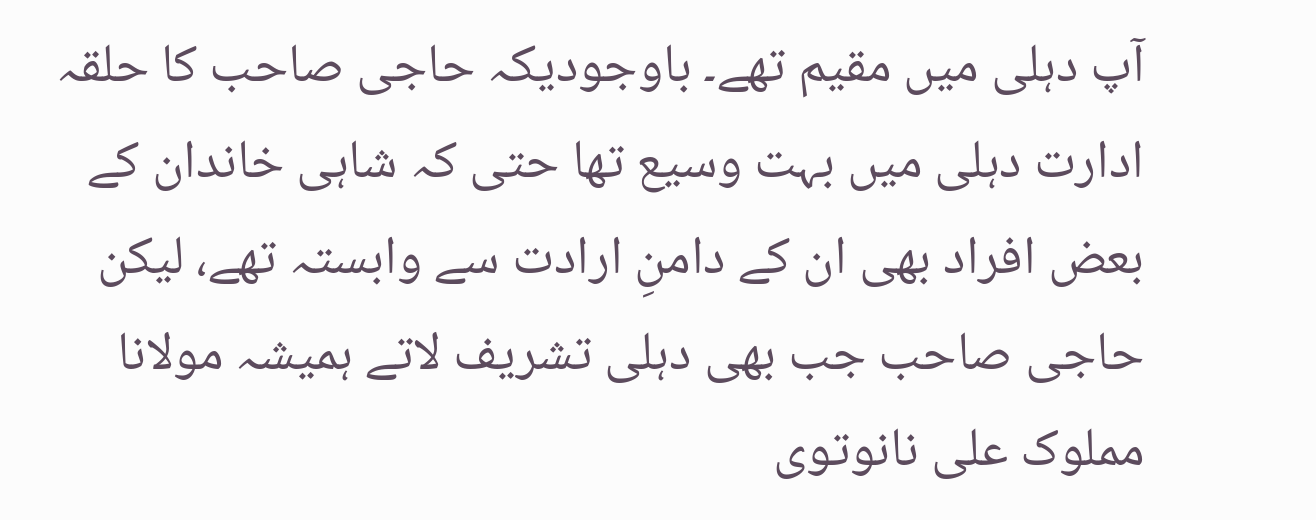آپ دہلی میں مقیم تھے۔ باوجودیکہ حاجی صاحب کا حلقہ ادارت دہلی میں بہت وسیع تھا حتی کہ شاہی خاندان کے بعض افراد بھی ان کے دامنِ ارادت سے وابستہ تھے، لیکن حاجی صاحب جب بھی دہلی تشریف لاتے ہمیشہ مولانا مملوک علی نانوتوی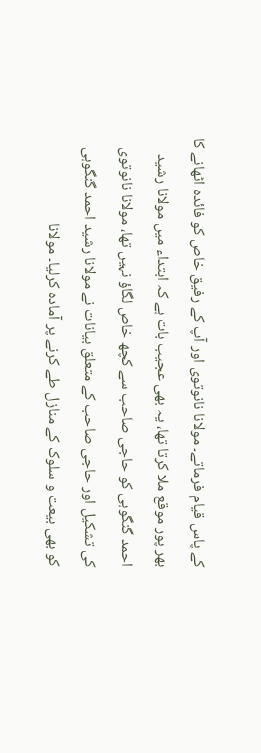کے پاس قیام فرماتے۔ مولانا نانوتوی اور آپ کے رفیق خاص کو فائدہ اٹھانے کا بھر پور موقع ملا کرتا تھا، یہ بھی عجیب بات ہے کہ ابتداء میں مولانا رشید احمد گنگوہی کو حاجی صاحب سے کچھ خاص لگاؤ نہیں تھا، مولانا نانوتوی کی تشکیل اور حاجی صاحب کے متعلق بیانات نے مولانا رشید احمد گنگوہی کو بھی بیعت و سلوک کے منازل طے کرنے پر آمادہ کرلیا۔ مولانا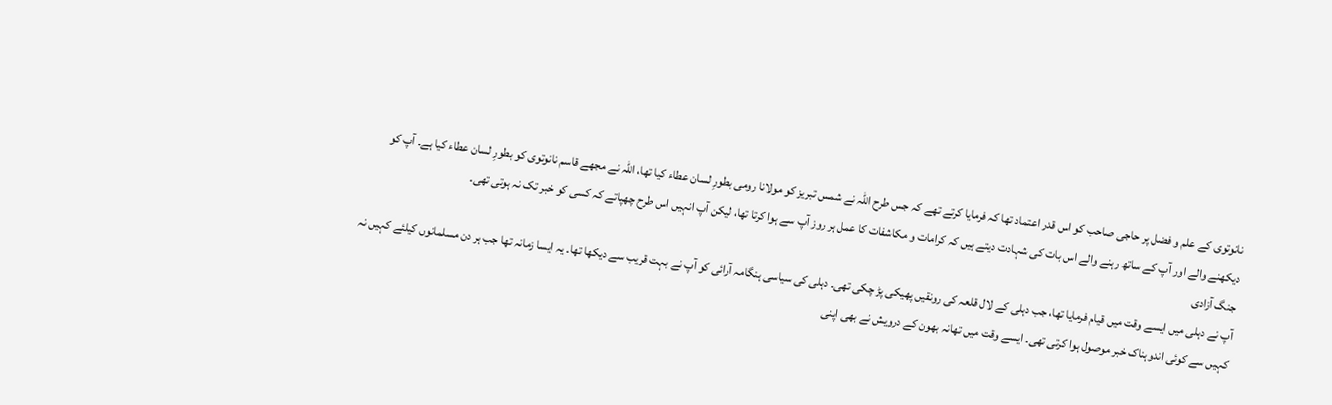نانوتوی کے علم و فضل پر حاجی صاحب کو اس قدر اعتماد تھا کہ فرمایا کرتے تھے کہ جس طرح اللہ نے شمس تبریز کو مولانا رومی بطورِ لسان عطاء کیا تھا، اللہ نے مجھے قاسم نانوتوی کو بطورِ لسان عطاء کیا ہے۔ آپ کو دیکھنے والے اور آپ کے ساتھ رہنے والے اس بات کی شہادت دیتے ہیں کہ کرامات و مکاشفات کا عمل ہر روز آپ سے ہوا کرتا تھا، لیکن آپ انہیں اس طرح چھپاتے کہ کسی کو خبر تک نہ ہوتی تھی۔
جنگ آزادی
آپ نے دہلی میں ایسے وقت میں قیام فرمایا تھا، جب دہلی کے لال قلعہ کی رونقیں پھیکی پڑ چکی تھی۔ دہلی کی سیاسی ہنگامہ آرائی کو آپ نے بہت قریب سے دیکھا تھا۔ یہ ایسا زمانہ تھا جب ہر دن مسلمانوں کیلئے کہیں نہ کہیں سے کوئی اندوہناک خبر موصول ہوا کرتی تھی۔ ایسے وقت میں تھانہ بھون کے درویش نے بھی اپنی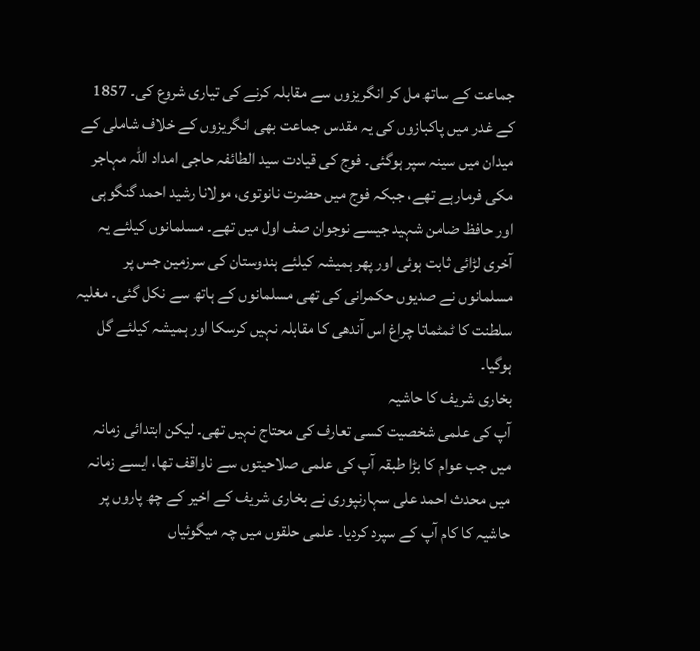جماعت کے ساتھ مل کر انگریزوں سے مقابلہ کرنے کی تیاری شروع کی۔ 1857 کے غدر میں پاکبازوں کی یہ مقدس جماعت بھی انگریزوں کے خلاف شاملی کے میدان میں سینہ سپر ہوگئی۔ فوج کی قیادت سید الطائفہ حاجی امداد اللہ مہاجر مکی فرمارہے تھے، جبکہ فوج میں حضرت نانوتوی، مولانا رشید احمد گنگوہی اور حافظ ضامن شہید جیسے نوجوان صف اول میں تھے۔ مسلمانوں کیلئے یہ آخری لڑائی ثابت ہوئی اور پھر ہمیشہ کیلئے ہندوستان کی سرزمین جس پر مسلمانوں نے صدیوں حکمرانی کی تھی مسلمانوں کے ہاتھ سے نکل گئی۔ مغلیہ سلطنت کا ٹمٹماتا چراغ اس آندھی کا مقابلہ نہیں کرسکا اور ہمیشہ کیلئے گل ہوگیا۔
بخاری شریف کا حاشیہ
آپ کی علمی شخصیت کسی تعارف کی محتاج نہیں تھی۔ لیکن ابتدائی زمانہ میں جب عوام کا بڑا طبقہ آپ کی علمی صلاحیتوں سے ناواقف تھا، ایسے زمانہ میں محدث احمد علی سہارنپوری نے بخاری شریف کے اخیر کے چھ پاروں پر حاشیہ کا کام آپ کے سپرد کردیا۔ علمی حلقوں میں چہ میگوئیاں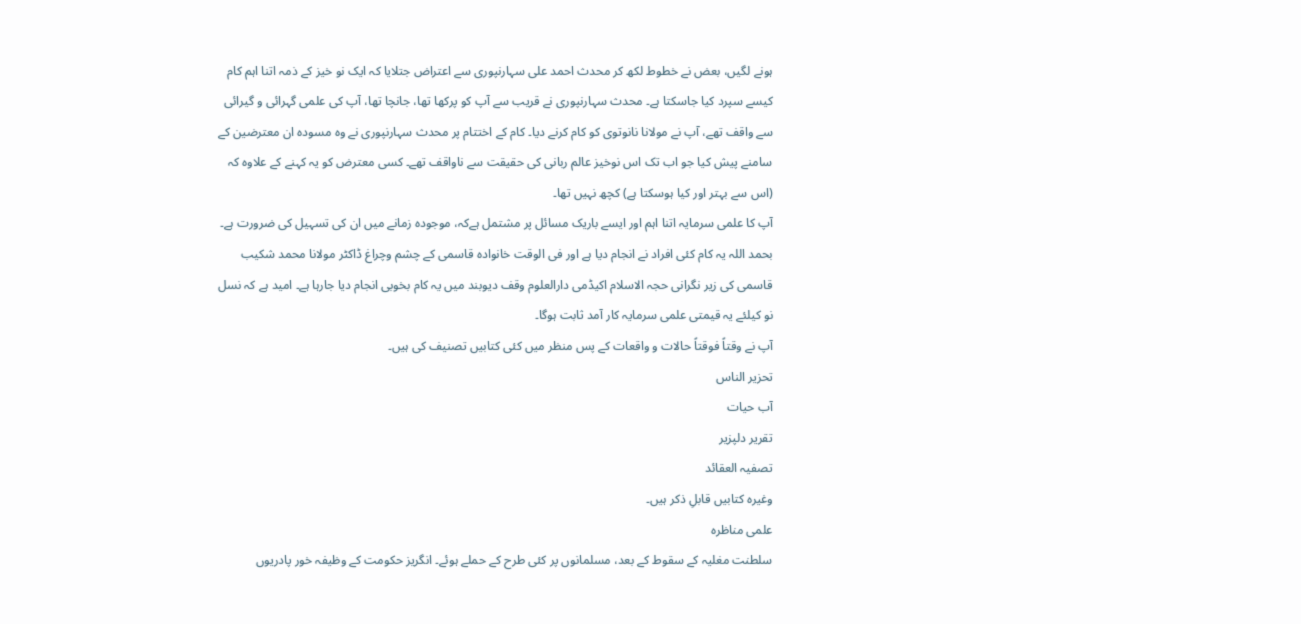ہونے لگیں، بعض نے خطوط لکھ کر محدث احمد علی سہارنپوری سے اعتراض جتلایا کہ ایک نو خیز کے ذمہ اتنا اہم کام کیسے سپرد کیا جاسکتا ہے۔ محدث سہارنپوری نے قریب سے آپ کو پرکھا تھا، جانچا تھا، آپ کی علمی گہرائی و گیرائی سے واقف تھے، آپ نے مولانا نانوتوی کو کام کرنے دیا۔ کام کے اختتام پر محدث سہارنپوری نے وہ مسودہ ان معترضین کے سامنے پیش کیا جو اب تک اس نوخیز عالم ربانی کی حقیقت سے ناواقف تھے۔ کسی معترض کو یہ کہنے کے علاوہ کہ (اس سے بہتر اور کیا ہوسکتا ہے) کچھ نہیں تھا۔
آپ کا علمی سرمایہ اتنا اہم اور ایسے باریک مسائل پر مشتمل ہےکہ، موجودہ زمانے میں ان کی تسہیل کی ضرورت ہے۔ بحمد اللہ یہ کام کئی افراد نے انجام دیا ہے اور فی الوقت خانوادہ قاسمی کے چشم وچراغ ڈاکٹر مولانا محمد شکیب قاسمی کی زیر نگرانی حجہ الاسلام اکیڈمی دارالعلوم وقف دیوبند میں یہ کام بخوبی انجام دیا جارہا ہے۔ امید ہے کہ نسل نو کیلئے یہ قیمتی علمی سرمایہ کار آمد ثابت ہوگا۔
آپ نے وقتاً فوقتاً حالات و واقعات کے پس منظر میں کئی کتابیں تصنیف کی ہیں۔
تحزیر الناس
آب حیات
تقریر دلپزیر
تصفیہ العقائد
وغیرہ کتابیں قابلِ ذکر ہیں۔
علمی مناظرہ
سلطنت مغلیہ کے سقوط کے بعد، مسلمانوں پر کئی طرح کے حملے ہوئے۔ انگریز حکومت کے وظیفہ خور پادریوں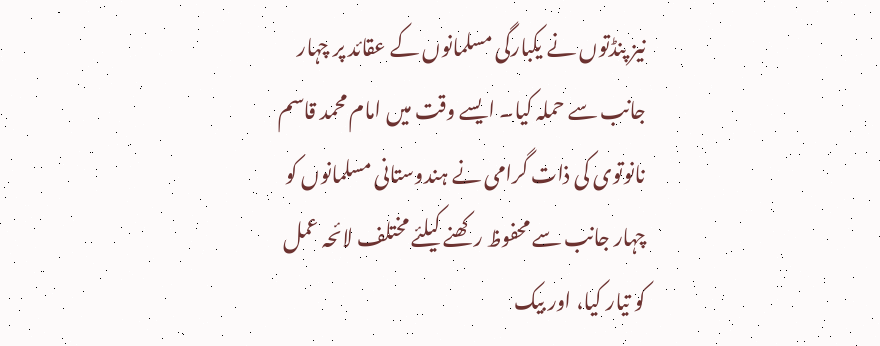نیز پنڈتوں نے یکبارگی مسلمانوں کے عقائد پر چہار جانب سے حملہ کیا۔ ایسے وقت میں امام محمد قاسم نانوتوی کی ذات گرامی نے ہندوستانی مسلمانوں کو چہار جانب سے محفوظ رکھنے کیلئے مختلف لائحہ عمل کو تیار کیا، اور بیک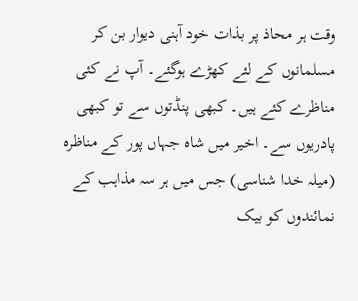وقت ہر محاذ پر بذات خود آہنی دیوار بن کر مسلمانوں کے لئے کھڑے ہوگئے۔ آپ نے کئی مناظرے کئے ہیں۔ کبھی پنڈتوں سے تو کبھی پادریوں سے۔ اخیر میں شاہ جہاں پور کے مناظرہ (میلہ خدا شناسی) جس میں ہر سہ مذاہب کے نمائندوں کو بیک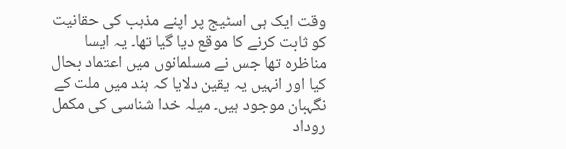وقت ایک ہی اسٹیج پر اپنے مذہب کی حقانیت کو ثابت کرنے کا موقع دیا گیا تھا۔ یہ ایسا مناظرہ تھا جس نے مسلمانوں میں اعتماد بحال کیا اور انہیں یہ یقین دلایا کہ ہند میں ملت کے نگہبان موجود ہیں۔ میلہ خدا شناسی کی مکمل روداد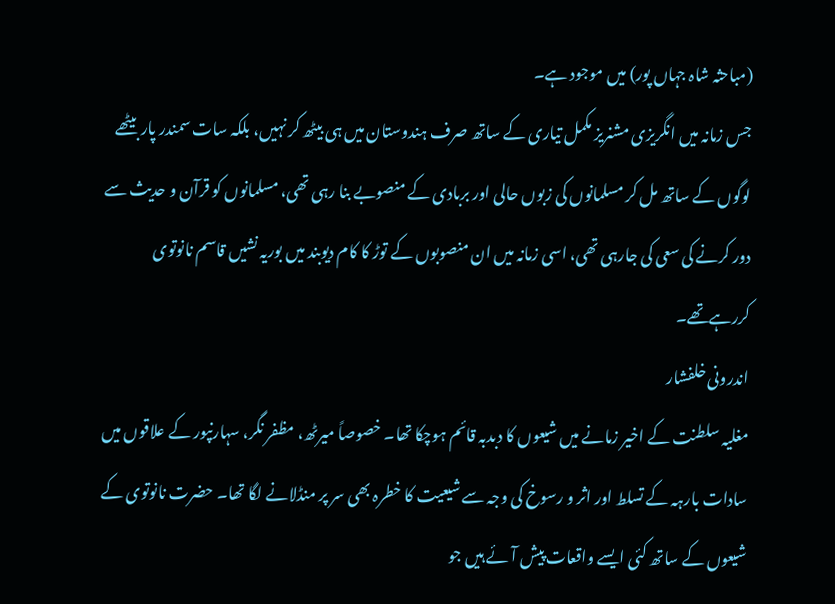(مباحثہ شاہ جہاں پور) میں موجود ہے۔
جس زمانہ میں انگریزی مشنریز مکمل تیاری کے ساتھ صرف ہندوستان میں ہی بیٹھ کر نہیں، بلکہ سات سمندر پار بیٹھے لوگوں کے ساتھ مل کر مسلمانوں کی زبوں حالی اور بربادی کے منصوبے بنا رہی تھی، مسلمانوں کو قرآن و حدیث سے دور کرنے کی سعی کی جارہی تھی، اسی زمانہ میں ان منصوبوں کے توڑ کا کام دیوبند میں بوریہ نشیں قاسم نانوتوی کررہےتھے۔
اندرونی خلفشار
مغلیہ سلطنت کے اخیر زمانے میں شیعوں کا دبدبہ قائم ہوچکا تھا۔ خصوصاً میرٹھ، مظفر نگر، سہارنپور کے علاقوں میں سادات بارہہ کے تسلط اور اثر و رسوخ کی وجہ سے شیعیت کا خطرہ بھی سر پر منڈلانے لگا تھا۔ حضرت نانوتوی کے شیعوں کے ساتھ کئی ایسے واقعات پیش آئے ہیں جو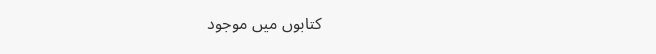کتابوں میں موجود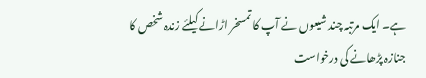ہے۔ ایک مرتبہ چند شیعوں نے آپ کا تمسخر اڑانے کیلئے زندہ شخص کا جنازہ پڑھانے کی درخواست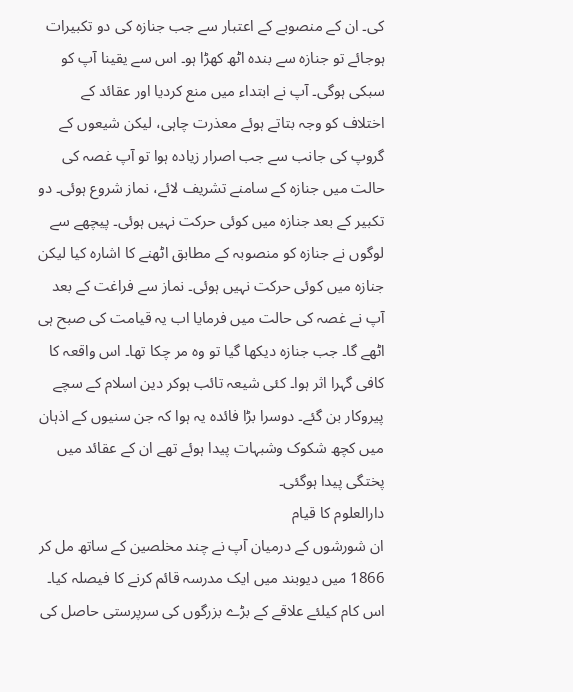کی۔ ان کے منصوبے کے اعتبار سے جب جنازہ کی دو تکبیرات ہوجائے تو جنازہ سے بندہ اٹھ کھڑا ہو۔ اس سے یقینا آپ کو سبکی ہوگی۔ آپ نے ابتداء میں منع کردیا اور عقائد کے اختلاف کو وجہ بتاتے ہوئے معذرت چاہی، لیکن شیعوں کے گروپ کی جانب سے جب اصرار زیادہ ہوا تو آپ غصہ کی حالت میں جنازہ کے سامنے تشریف لائے، نماز شروع ہوئی۔ دو تکبیر کے بعد جنازہ میں کوئی حرکت نہیں ہوئی۔ پیچھے سے لوگوں نے جنازہ کو منصوبہ کے مطابق اٹھنے کا اشارہ کیا لیکن جنازہ میں کوئی حرکت نہیں ہوئی۔ نماز سے فراغت کے بعد آپ نے غصہ کی حالت میں فرمایا اب یہ قیامت کی صبح ہی اٹھے گا۔ جب جنازہ دیکھا گیا تو وہ مر چکا تھا۔ اس واقعہ کا کافی گہرا اثر ہوا۔ کئی شیعہ تائب ہوکر دین اسلام کے سچے پیروکار بن گئے۔ دوسرا بڑا فائدہ یہ ہوا کہ جن سنیوں کے اذہان میں کچھ شکوک وشبہات پیدا ہوئے تھے ان کے عقائد میں پختگی پیدا ہوگئی۔
دارالعلوم کا قیام
ان شورشوں کے درمیان آپ نے چند مخلصین کے ساتھ مل کر 1866 میں دیوبند میں ایک مدرسہ قائم کرنے کا فیصلہ کیا۔ اس کام کیلئے علاقے کے بڑے بزرگوں کی سرپرستی حاصل کی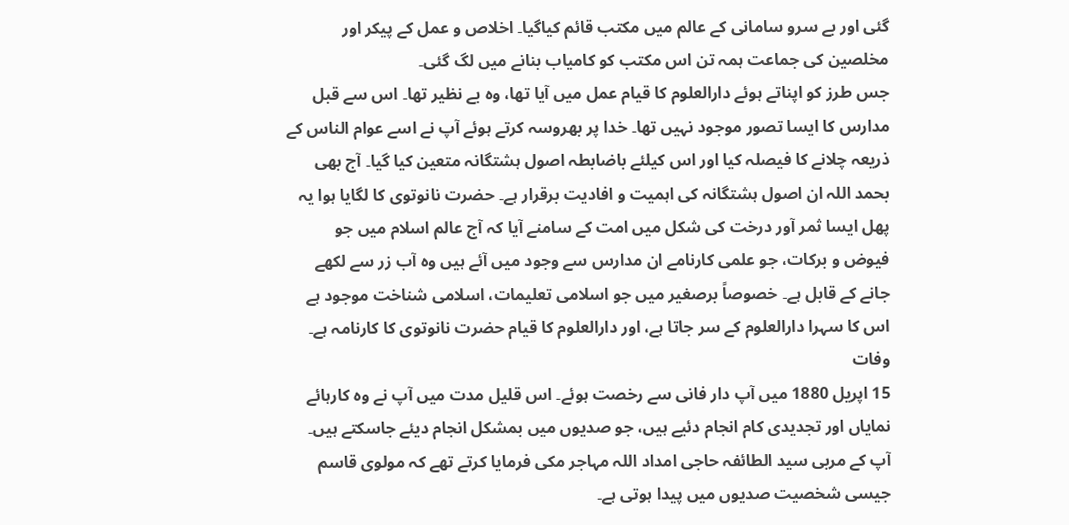گئی اور بے سرو سامانی کے عالم میں مکتب قائم کیاگیا۔ اخلاص و عمل کے پیکر اور مخلصین کی جماعت ہمہ تن اس مکتب کو کامیاب بنانے میں لگ گئی۔
جس طرز کو اپناتے ہوئے دارالعلوم کا قیام عمل میں آیا تھا، وہ بے نظیر تھا۔ اس سے قبل مدارس کا ایسا تصور موجود نہیں تھا۔ خدا پر بھروسہ کرتے ہوئے آپ نے اسے عوام الناس کے ذریعہ چلانے کا فیصلہ کیا اور اس کیلئے باضابطہ اصول ہشتگانہ متعین کیا گیا۔ آج بھی بحمد اللہ ان اصول ہشتگانہ کی اہمیت و افادیت برقرار ہے۔ حضرت نانوتوی کا لگایا ہوا یہ پھل ایسا ثمر آور درخت کی شکل میں امت کے سامنے آیا کہ آج عالم اسلام میں جو فیوض و برکات، جو علمی کارنامے ان مدارس سے وجود میں آئے ہیں وہ آب زر سے لکھے جانے کے قابل ہے۔ خصوصاً برصغیر میں جو اسلامی تعلیمات، اسلامی شناخت موجود ہے اس کا سہرا دارالعلوم کے سر جاتا ہے، اور دارالعلوم کا قیام حضرت نانوتوی کا کارنامہ ہے۔
وفات
15 اپریل 1880 میں آپ دار فانی سے رخصت ہوئے۔ اس قلیل مدت میں آپ نے وہ کارہائے نمایاں اور تجدیدی کام انجام دئیے ہیں، جو صدیوں میں بمشکل انجام دیئے جاسکتے ہیں۔ آپ کے مربی سید الطائفہ حاجی امداد اللہ مہاجر مکی فرمایا کرتے تھے کہ مولوی قاسم جیسی شخصیت صدیوں میں پیدا ہوتی ہے۔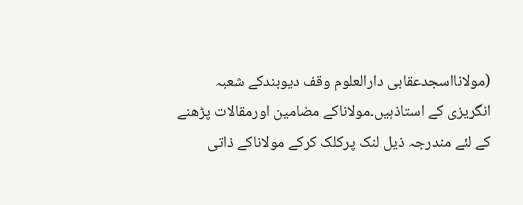(مولانااسجدعقابی دارالعلوم وقف دیوبندکے شعبہ انگریزی کے استاذہیں۔مولاناکے مضامین اورمقالات پڑھنے کے لئے مندرجہ ذیل لنک پرکلک کرکے مولاناکے ذاتی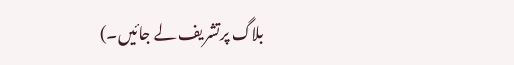بلاگ پرتشریف لے جائیں۔)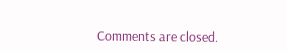Comments are closed.